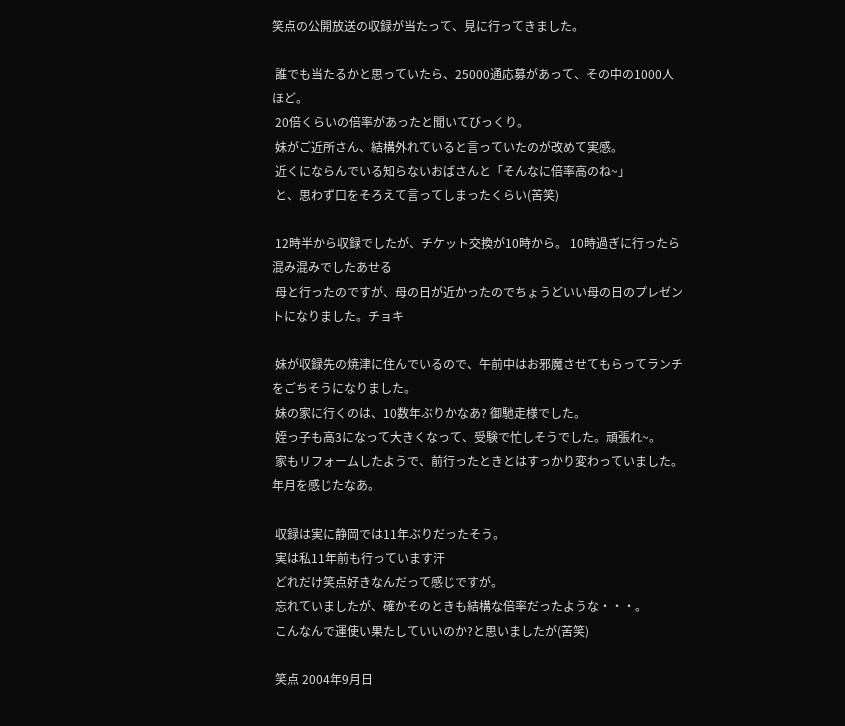笑点の公開放送の収録が当たって、見に行ってきました。

 誰でも当たるかと思っていたら、25000通応募があって、その中の1000人ほど。
 20倍くらいの倍率があったと聞いてびっくり。
 妹がご近所さん、結構外れていると言っていたのが改めて実感。
 近くにならんでいる知らないおばさんと「そんなに倍率高のね~」
 と、思わず口をそろえて言ってしまったくらい(苦笑)

 12時半から収録でしたが、チケット交換が10時から。 10時過ぎに行ったら混み混みでしたあせる
 母と行ったのですが、母の日が近かったのでちょうどいい母の日のプレゼントになりました。チョキ

 妹が収録先の焼津に住んでいるので、午前中はお邪魔させてもらってランチをごちそうになりました。
 妹の家に行くのは、10数年ぶりかなあ? 御馳走様でした。
 姪っ子も高3になって大きくなって、受験で忙しそうでした。頑張れ~。
 家もリフォームしたようで、前行ったときとはすっかり変わっていました。 年月を感じたなあ。

 収録は実に静岡では11年ぶりだったそう。
 実は私11年前も行っています汗
 どれだけ笑点好きなんだって感じですが。
 忘れていましたが、確かそのときも結構な倍率だったような・・・。
 こんなんで運使い果たしていいのか?と思いましたが(苦笑)

 笑点 2004年9月日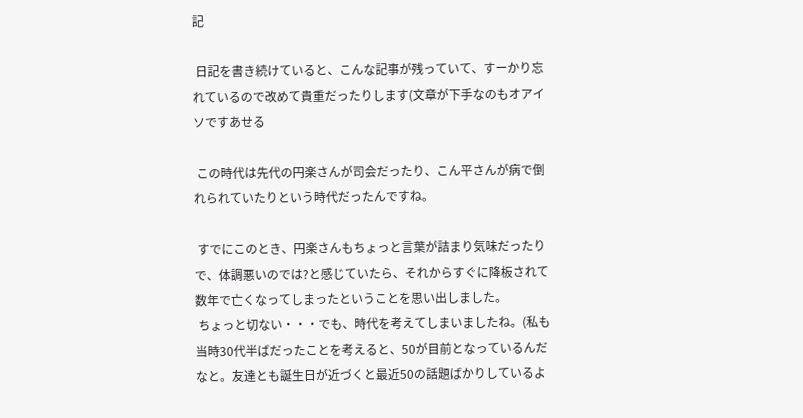記

 日記を書き続けていると、こんな記事が残っていて、すーかり忘れているので改めて貴重だったりします(文章が下手なのもオアイソですあせる

 この時代は先代の円楽さんが司会だったり、こん平さんが病で倒れられていたりという時代だったんですね。

 すでにこのとき、円楽さんもちょっと言葉が詰まり気味だったりで、体調悪いのでは?と感じていたら、それからすぐに降板されて数年で亡くなってしまったということを思い出しました。
 ちょっと切ない・・・でも、時代を考えてしまいましたね。(私も当時30代半ばだったことを考えると、50が目前となっているんだなと。友達とも誕生日が近づくと最近50の話題ばかりしているよ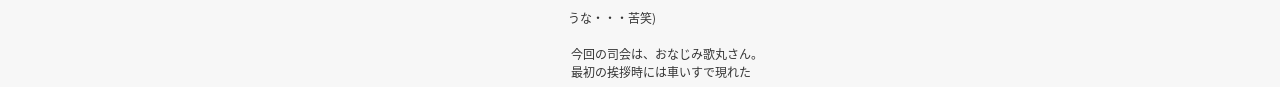うな・・・苦笑)

 今回の司会は、おなじみ歌丸さん。
 最初の挨拶時には車いすで現れた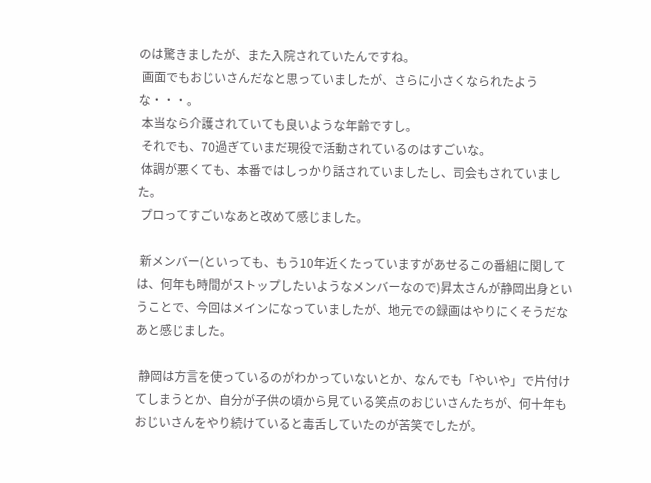のは驚きましたが、また入院されていたんですね。
 画面でもおじいさんだなと思っていましたが、さらに小さくなられたような・・・。
 本当なら介護されていても良いような年齢ですし。
 それでも、70過ぎていまだ現役で活動されているのはすごいな。
 体調が悪くても、本番ではしっかり話されていましたし、司会もされていました。
 プロってすごいなあと改めて感じました。

 新メンバー(といっても、もう10年近くたっていますがあせるこの番組に関しては、何年も時間がストップしたいようなメンバーなので)昇太さんが静岡出身ということで、今回はメインになっていましたが、地元での録画はやりにくそうだなあと感じました。

 静岡は方言を使っているのがわかっていないとか、なんでも「やいや」で片付けてしまうとか、自分が子供の頃から見ている笑点のおじいさんたちが、何十年もおじいさんをやり続けていると毒舌していたのが苦笑でしたが。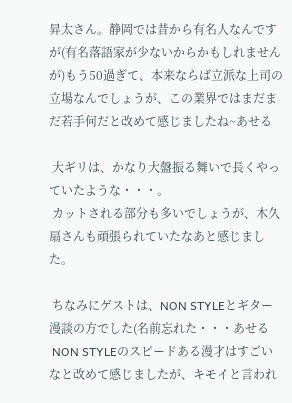昇太さん。静岡では昔から有名人なんですが(有名落語家が少ないからかもしれませんが)もう50過ぎて、本来ならば立派な上司の立場なんでしょうが、この業界ではまだまだ若手何だと改めて感じましたね~あせる

 大ギリは、かなり大盤振る舞いで長くやっていたような・・・。
 カットされる部分も多いでしょうが、木久扇さんも頑張られていたなあと感じました。

 ちなみにゲストは、NON STYLEとギター漫談の方でした(名前忘れた・・・あせる
 NON STYLEのスピードある漫才はすごいなと改めて感じましたが、キモイと言われ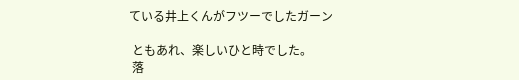ている井上くんがフツーでしたガーン

 ともあれ、楽しいひと時でした。
 落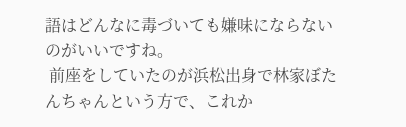語はどんなに毒づいても嫌味にならないのがいいですね。
 前座をしていたのが浜松出身で林家ぼたんちゃんという方で、これか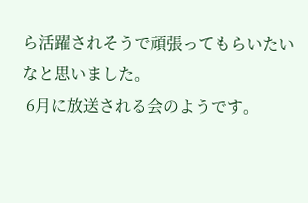ら活躍されそうで頑張ってもらいたいなと思いました。
 6月に放送される会のようです。